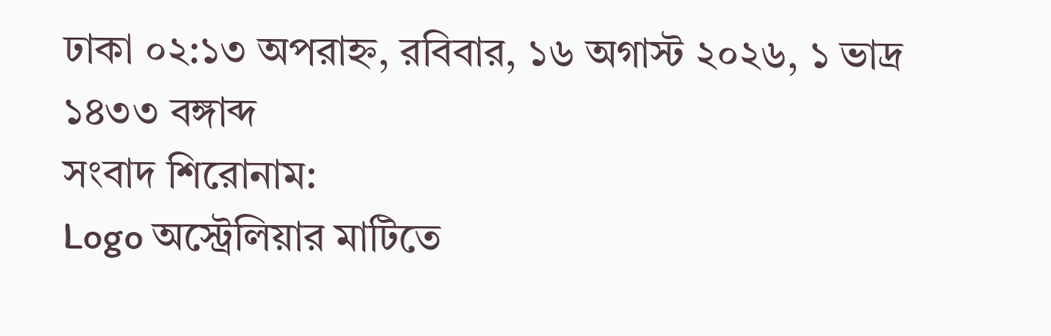ঢাকা ০২:১৩ অপরাহ্ন, রবিবার, ১৬ অগাস্ট ২০২৬, ১ ভাদ্র ১৪৩৩ বঙ্গাব্দ
সংবাদ শিরোনাম:
Logo অস্ট্রেলিয়ার মাটিতে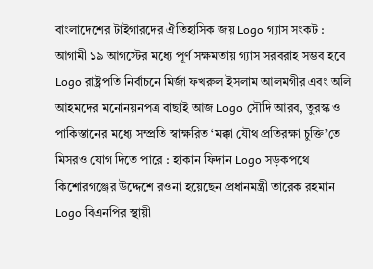বাংলাদেশের টাইগারদের ঐতিহাসিক জয় Logo গ্যাস সংকট : আগামী ১৯ আগস্টের মধ্যে পূর্ণ সক্ষমতায় গ্যাস সরবরাহ সম্ভব হবে Logo রাষ্ট্রপতি নির্বাচনে মির্জা ফখরুল ইসলাম আলমগীর এবং অলি আহমদের মনোনয়নপত্র বাছাই আজ Logo সৌদি আরব, তুরস্ক ও পাকিস্তানের মধ্যে সম্প্রতি স্বাক্ষরিত ‘মক্কা যৌথ প্রতিরক্ষা চুক্তি’তে মিসরও যোগ দিতে পারে : হাকান ফিদান Logo সড়কপথে কিশোরগঞ্জের উদ্দেশে রওনা হয়েছেন প্রধানমন্ত্রী তারেক রহমান Logo বিএনপির স্থায়ী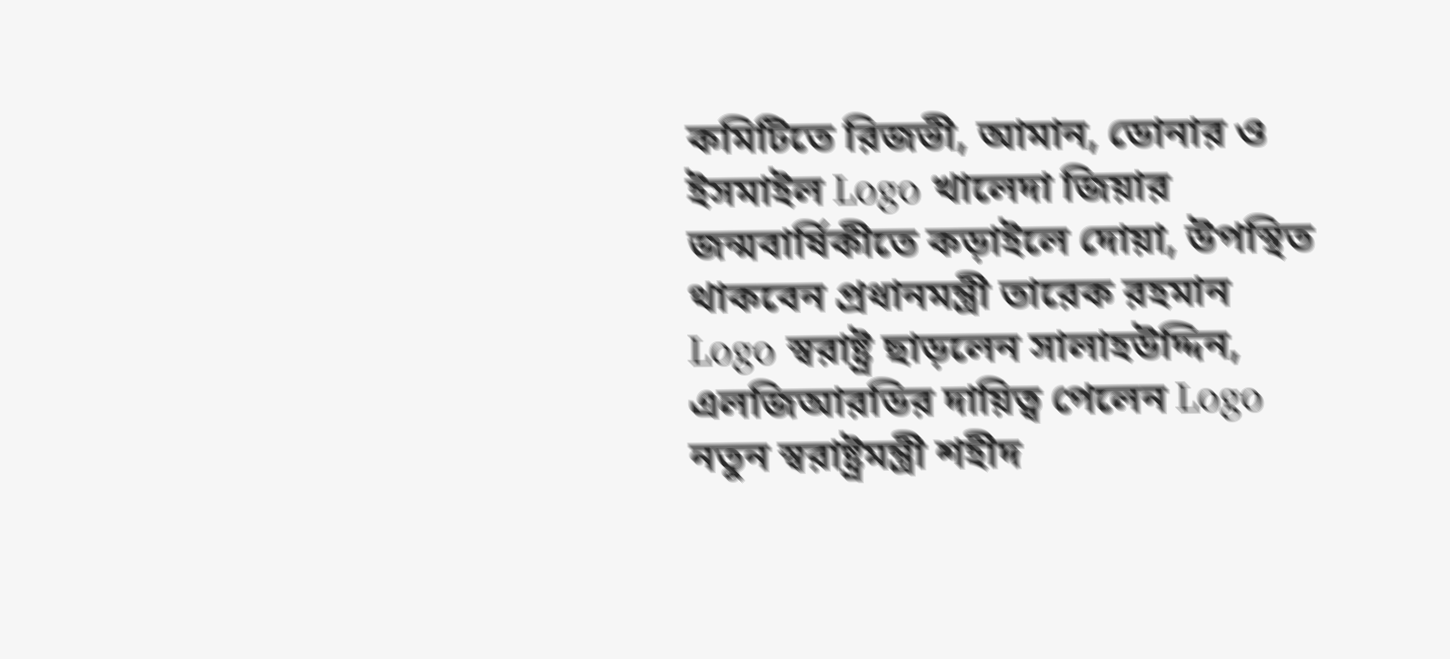কমিটিতে রিজভী, আমান, ডোনার ও ইসমাইল Logo খালেদা জিয়ার জন্মবার্ষিকীতে কড়াইলে দোয়া, উপস্থিত থাকবেন প্রধানমন্ত্রী তারেক রহমান Logo স্বরাষ্ট্র ছাড়লেন সালাহউদ্দিন, এলজিআরডির দায়িত্ব পেলেন Logo নতুন স্বরাষ্ট্রমন্ত্রী শহীদ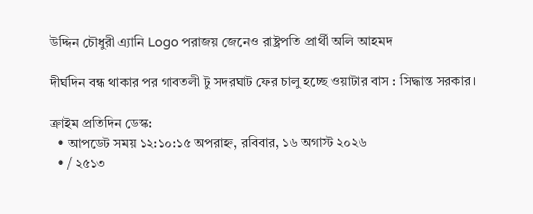উদ্দিন চৌধুরী এ্যানি Logo পরাজয় জেনেও রাষ্ট্রপতি প্রার্থী অলি আহমদ

দীর্ঘদিন বন্ধ থাকার পর গাবতলী টু সদরঘাট ফের চালু হচ্ছে ওয়াটার বাস : সিদ্ধান্ত সরকার।

ক্রাইম প্রতিদিন ডেস্ক:
  • আপডেট সময় ১২:১০:১৫ অপরাহ্ন, রবিবার, ১৬ অগাস্ট ২০২৬
  • / ২৫১৩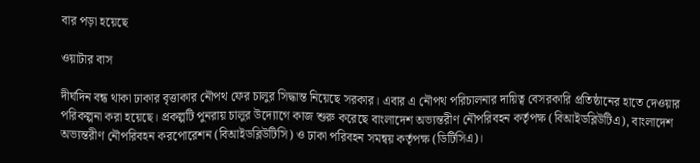বার পড়া হয়েছে

ওয়াটার বাস

দীর্ঘদিন বন্ধ থাকা ঢাকার বৃত্তাকার নৌপথ ফের চালুর সিদ্ধান্ত নিয়েছে সরকার। এবার এ নৌপথ পরিচালনার দায়িত্ব বেসরকারি প্রতিষ্ঠানের হাতে দেওয়ার পরিকল্পনা করা হয়েছে। প্রকল্পটি পুনরায় চালুর উদ্যোগে কাজ শুরু করেছে বাংলাদেশ অভ্যন্তরীণ নৌপরিবহন কর্তৃপক্ষ (বিআইডব্লিউটিএ), বাংলাদেশ অভ্যন্তরীণ নৌপরিবহন করপোরেশন (বিআইডব্লিউটিসি) ও ঢাকা পরিবহন সমন্বয় কর্তৃপক্ষ (ডিটিসিএ)।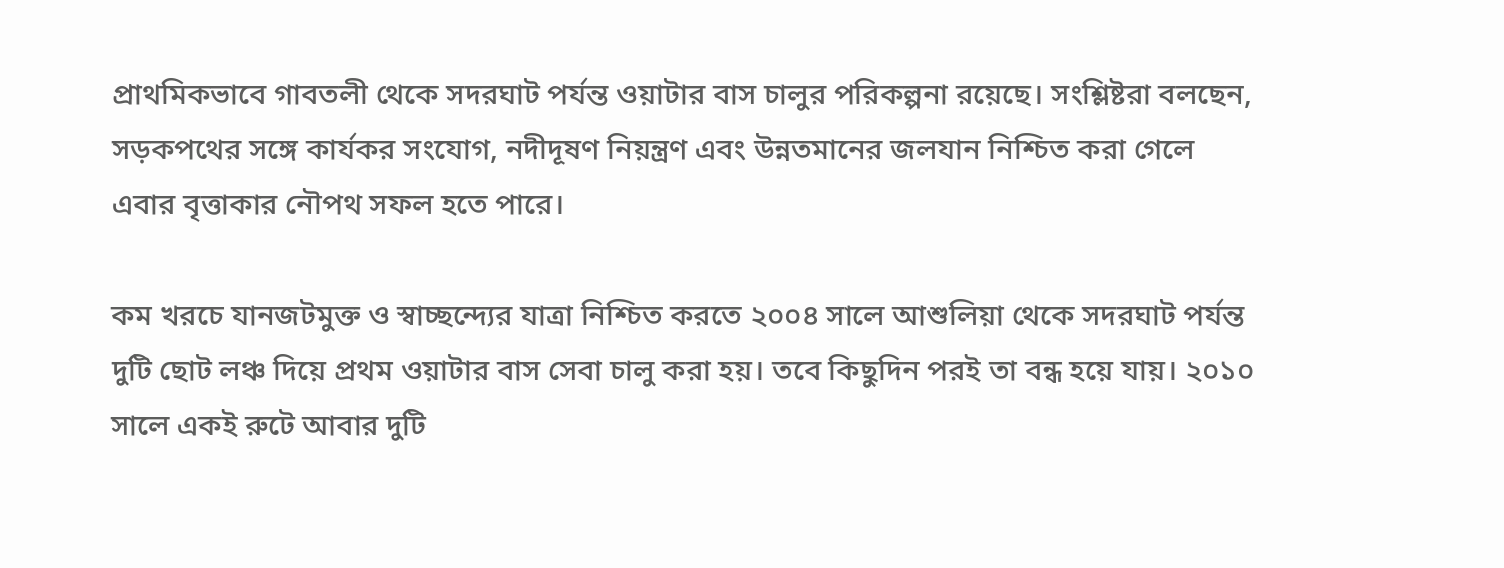প্রাথমিকভাবে গাবতলী থেকে সদরঘাট পর্যন্ত ওয়াটার বাস চালুর পরিকল্পনা রয়েছে। সংশ্লিষ্টরা বলছেন, সড়কপথের সঙ্গে কার্যকর সংযোগ, নদীদূষণ নিয়ন্ত্রণ এবং উন্নতমানের জলযান নিশ্চিত করা গেলে এবার বৃত্তাকার নৌপথ সফল হতে পারে।

কম খরচে যানজটমুক্ত ও স্বাচ্ছন্দ্যের যাত্রা নিশ্চিত করতে ২০০৪ সালে আশুলিয়া থেকে সদরঘাট পর্যন্ত দুটি ছোট লঞ্চ দিয়ে প্রথম ওয়াটার বাস সেবা চালু করা হয়। তবে কিছুদিন পরই তা বন্ধ হয়ে যায়। ২০১০ সালে একই রুটে আবার দুটি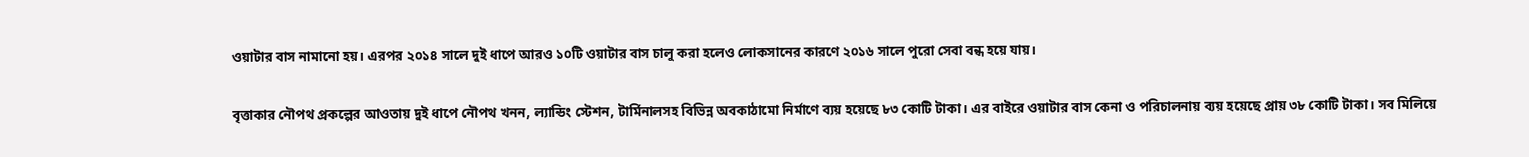ওয়াটার বাস নামানো হয়। এরপর ২০১৪ সালে দুই ধাপে আরও ১০টি ওয়াটার বাস চালু করা হলেও লোকসানের কারণে ২০১৬ সালে পুরো সেবা বন্ধ হয়ে যায়।

বৃত্তাকার নৌপথ প্রকল্পের আওতায় দুই ধাপে নৌপথ খনন, ল্যান্ডিং স্টেশন, টার্মিনালসহ বিভিন্ন অবকাঠামো নির্মাণে ব্যয় হয়েছে ৮৩ কোটি টাকা। এর বাইরে ওয়াটার বাস কেনা ও পরিচালনায় ব্যয় হয়েছে প্রায় ৩৮ কোটি টাকা। সব মিলিয়ে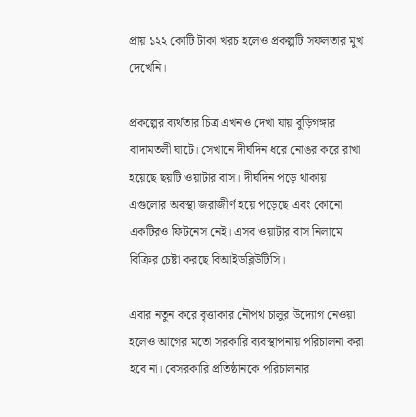প্রায় ১২২ কোটি টাকা খরচ হলেও প্রকল্পটি সফলতার মুখ দেখেনি।

প্রকল্পের ব্যর্থতার চিত্র এখনও দেখা যায় বুড়িগঙ্গার বাদামতলী ঘাটে। সেখানে দীর্ঘদিন ধরে নোঙর করে রাখা হয়েছে ছয়টি ওয়াটার বাস। দীর্ঘদিন পড়ে থাকায় এগুলোর অবস্থা জরাজীর্ণ হয়ে পড়েছে এবং কোনো একটিরও ফিটনেস নেই। এসব ওয়াটার বাস নিলামে বিক্রির চেষ্টা করছে বিআইডব্লিউটিসি।

এবার নতুন করে বৃত্তাকার নৌপথ চালুর উদ্যোগ নেওয়া হলেও আগের মতো সরকারি ব্যবস্থাপনায় পরিচালনা করা হবে না। বেসরকারি প্রতিষ্ঠানকে পরিচালনার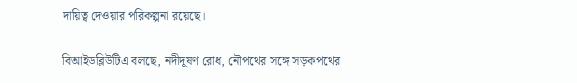দায়িত্ব দেওয়ার পরিকল্পনা রয়েছে।

বিআইডব্লিউটিএ বলছে, নদীদূষণ রোধ, নৌপথের সঙ্গে সড়কপথের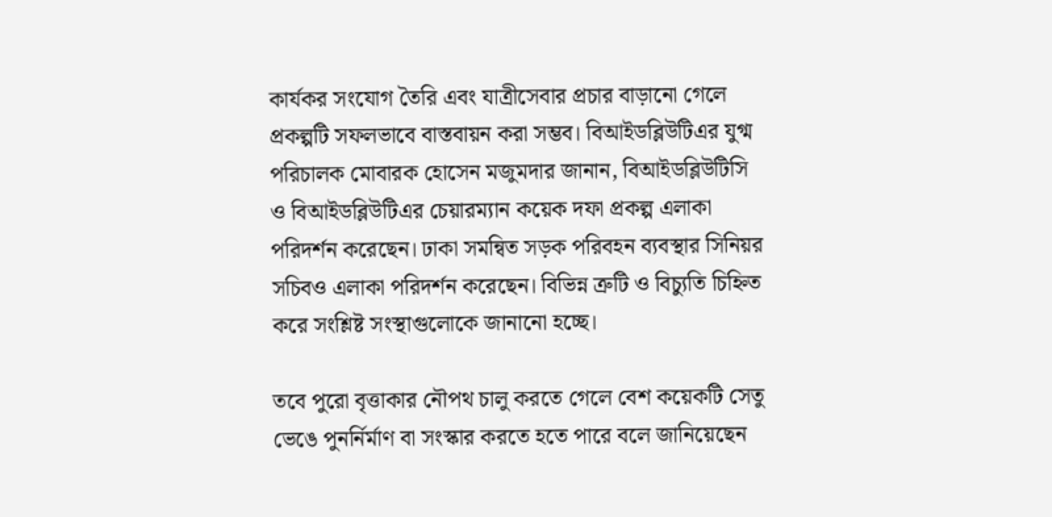কার্যকর সংযোগ তৈরি এবং যাত্রীসেবার প্রচার বাড়ানো গেলে প্রকল্পটি সফলভাবে বাস্তবায়ন করা সম্ভব। বিআইডব্লিউটিএর যুগ্ম পরিচালক মোবারক হোসেন মজুমদার জানান, বিআইডব্লিউটিসি ও বিআইডব্লিউটিএর চেয়ারম্যান কয়েক দফা প্রকল্প এলাকা পরিদর্শন করেছেন। ঢাকা সমন্বিত সড়ক পরিবহন ব্যবস্থার সিনিয়র সচিবও এলাকা পরিদর্শন করেছেন। বিভিন্ন ত্রুটি ও বিচ্যুতি চিহ্নিত করে সংশ্লিষ্ট সংস্থাগুলোকে জানানো হচ্ছে।

তবে পুরো বৃত্তাকার নৌপথ চালু করতে গেলে বেশ কয়েকটি সেতু ভেঙে পুনর্নির্মাণ বা সংস্কার করতে হতে পারে বলে জানিয়েছেন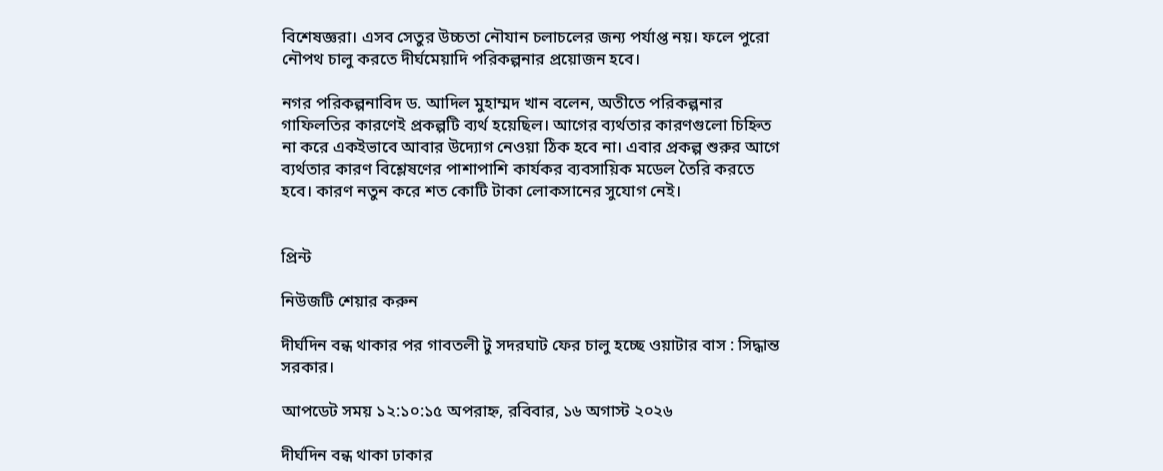বিশেষজ্ঞরা। এসব সেতুর উচ্চতা নৌযান চলাচলের জন্য পর্যাপ্ত নয়। ফলে পুরো নৌপথ চালু করতে দীর্ঘমেয়াদি পরিকল্পনার প্রয়োজন হবে।

নগর পরিকল্পনাবিদ ড. আদিল মুহাম্মদ খান বলেন, অতীতে পরিকল্পনার গাফিলতির কারণেই প্রকল্পটি ব্যর্থ হয়েছিল। আগের ব্যর্থতার কারণগুলো চিহ্নিত না করে একইভাবে আবার উদ্যোগ নেওয়া ঠিক হবে না। এবার প্রকল্প শুরুর আগে ব্যর্থতার কারণ বিশ্লেষণের পাশাপাশি কার্যকর ব্যবসায়িক মডেল তৈরি করতে হবে। কারণ নতুন করে শত কোটি টাকা লোকসানের সুযোগ নেই।


প্রিন্ট

নিউজটি শেয়ার করুন

দীর্ঘদিন বন্ধ থাকার পর গাবতলী টু সদরঘাট ফের চালু হচ্ছে ওয়াটার বাস : সিদ্ধান্ত সরকার।

আপডেট সময় ১২:১০:১৫ অপরাহ্ন, রবিবার, ১৬ অগাস্ট ২০২৬

দীর্ঘদিন বন্ধ থাকা ঢাকার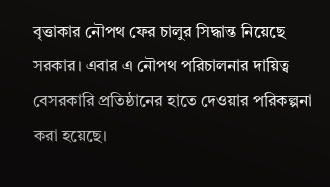বৃত্তাকার নৌপথ ফের চালুর সিদ্ধান্ত নিয়েছে সরকার। এবার এ নৌপথ পরিচালনার দায়িত্ব বেসরকারি প্রতিষ্ঠানের হাতে দেওয়ার পরিকল্পনা করা হয়েছে।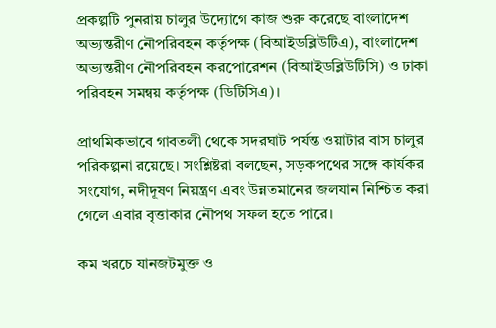প্রকল্পটি পুনরায় চালুর উদ্যোগে কাজ শুরু করেছে বাংলাদেশ অভ্যন্তরীণ নৌপরিবহন কর্তৃপক্ষ (বিআইডব্লিউটিএ), বাংলাদেশ অভ্যন্তরীণ নৌপরিবহন করপোরেশন (বিআইডব্লিউটিসি) ও ঢাকা পরিবহন সমন্বয় কর্তৃপক্ষ (ডিটিসিএ)।

প্রাথমিকভাবে গাবতলী থেকে সদরঘাট পর্যন্ত ওয়াটার বাস চালুর পরিকল্পনা রয়েছে। সংশ্লিষ্টরা বলছেন, সড়কপথের সঙ্গে কার্যকর সংযোগ, নদীদূষণ নিয়ন্ত্রণ এবং উন্নতমানের জলযান নিশ্চিত করা গেলে এবার বৃত্তাকার নৌপথ সফল হতে পারে।

কম খরচে যানজটমুক্ত ও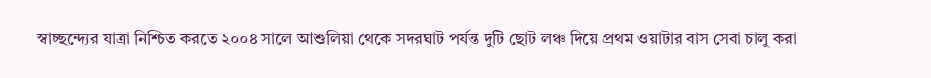স্বাচ্ছন্দ্যের যাত্রা নিশ্চিত করতে ২০০৪ সালে আশুলিয়া থেকে সদরঘাট পর্যন্ত দুটি ছোট লঞ্চ দিয়ে প্রথম ওয়াটার বাস সেবা চালু করা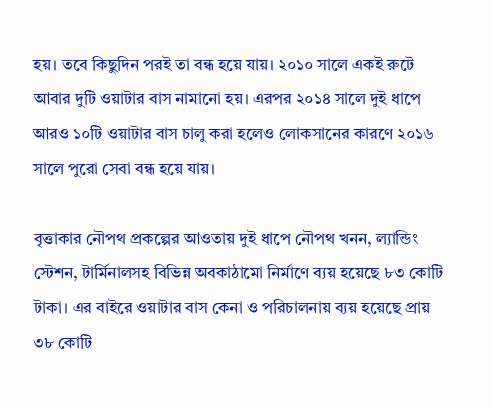হয়। তবে কিছুদিন পরই তা বন্ধ হয়ে যায়। ২০১০ সালে একই রুটে আবার দুটি ওয়াটার বাস নামানো হয়। এরপর ২০১৪ সালে দুই ধাপে আরও ১০টি ওয়াটার বাস চালু করা হলেও লোকসানের কারণে ২০১৬ সালে পুরো সেবা বন্ধ হয়ে যায়।

বৃত্তাকার নৌপথ প্রকল্পের আওতায় দুই ধাপে নৌপথ খনন, ল্যান্ডিং স্টেশন, টার্মিনালসহ বিভিন্ন অবকাঠামো নির্মাণে ব্যয় হয়েছে ৮৩ কোটি টাকা। এর বাইরে ওয়াটার বাস কেনা ও পরিচালনায় ব্যয় হয়েছে প্রায় ৩৮ কোটি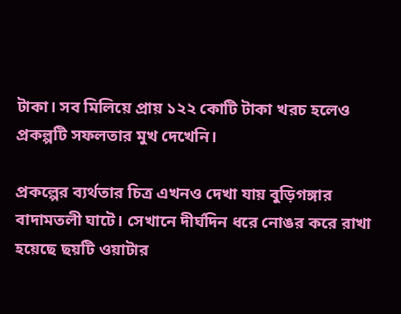টাকা। সব মিলিয়ে প্রায় ১২২ কোটি টাকা খরচ হলেও প্রকল্পটি সফলতার মুখ দেখেনি।

প্রকল্পের ব্যর্থতার চিত্র এখনও দেখা যায় বুড়িগঙ্গার বাদামতলী ঘাটে। সেখানে দীর্ঘদিন ধরে নোঙর করে রাখা হয়েছে ছয়টি ওয়াটার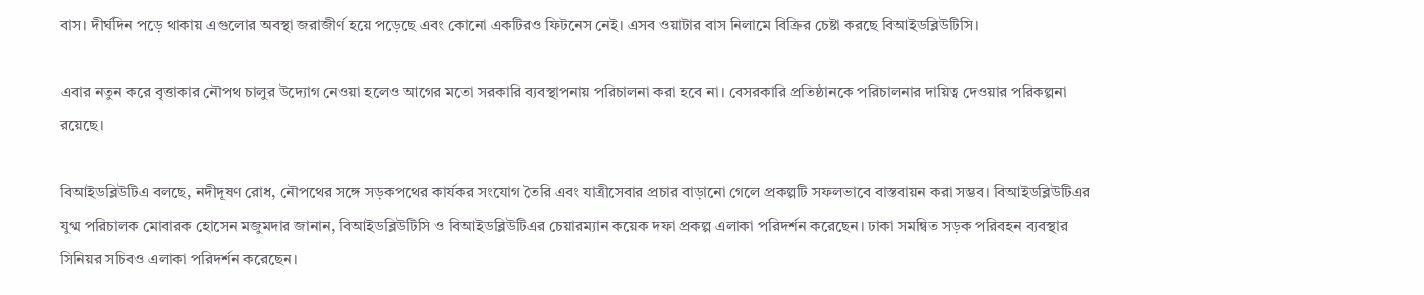বাস। দীর্ঘদিন পড়ে থাকায় এগুলোর অবস্থা জরাজীর্ণ হয়ে পড়েছে এবং কোনো একটিরও ফিটনেস নেই। এসব ওয়াটার বাস নিলামে বিক্রির চেষ্টা করছে বিআইডব্লিউটিসি।

এবার নতুন করে বৃত্তাকার নৌপথ চালুর উদ্যোগ নেওয়া হলেও আগের মতো সরকারি ব্যবস্থাপনায় পরিচালনা করা হবে না। বেসরকারি প্রতিষ্ঠানকে পরিচালনার দায়িত্ব দেওয়ার পরিকল্পনা রয়েছে।

বিআইডব্লিউটিএ বলছে, নদীদূষণ রোধ, নৌপথের সঙ্গে সড়কপথের কার্যকর সংযোগ তৈরি এবং যাত্রীসেবার প্রচার বাড়ানো গেলে প্রকল্পটি সফলভাবে বাস্তবায়ন করা সম্ভব। বিআইডব্লিউটিএর যুগ্ম পরিচালক মোবারক হোসেন মজুমদার জানান, বিআইডব্লিউটিসি ও বিআইডব্লিউটিএর চেয়ারম্যান কয়েক দফা প্রকল্প এলাকা পরিদর্শন করেছেন। ঢাকা সমন্বিত সড়ক পরিবহন ব্যবস্থার সিনিয়র সচিবও এলাকা পরিদর্শন করেছেন।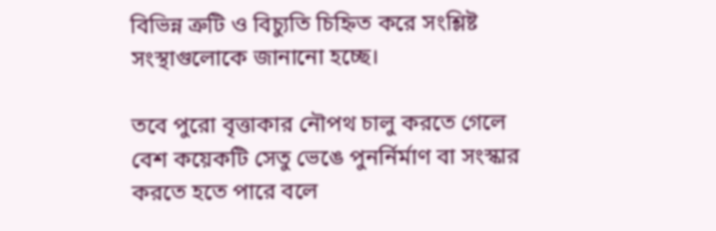বিভিন্ন ত্রুটি ও বিচ্যুতি চিহ্নিত করে সংশ্লিষ্ট সংস্থাগুলোকে জানানো হচ্ছে।

তবে পুরো বৃত্তাকার নৌপথ চালু করতে গেলে বেশ কয়েকটি সেতু ভেঙে পুনর্নির্মাণ বা সংস্কার করতে হতে পারে বলে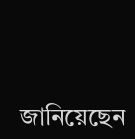জানিয়েছেন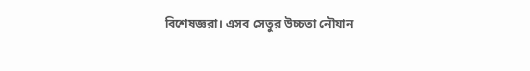বিশেষজ্ঞরা। এসব সেতুর উচ্চতা নৌযান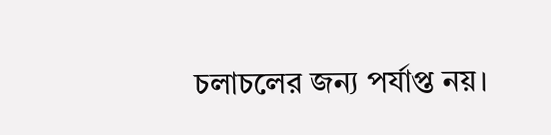চলাচলের জন্য পর্যাপ্ত নয়।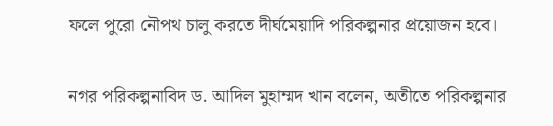ফলে পুরো নৌপথ চালু করতে দীর্ঘমেয়াদি পরিকল্পনার প্রয়োজন হবে।

নগর পরিকল্পনাবিদ ড. আদিল মুহাম্মদ খান বলেন, অতীতে পরিকল্পনার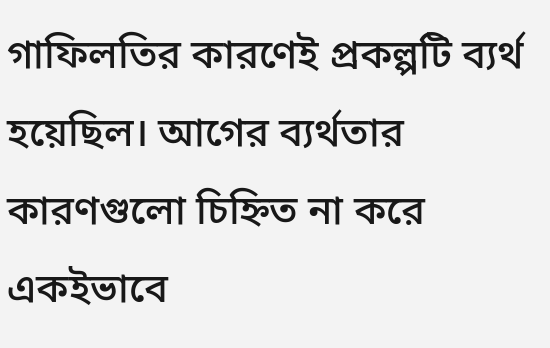গাফিলতির কারণেই প্রকল্পটি ব্যর্থ হয়েছিল। আগের ব্যর্থতার কারণগুলো চিহ্নিত না করে একইভাবে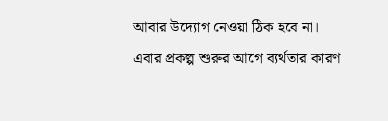আবার উদ্যোগ নেওয়া ঠিক হবে না। এবার প্রকল্প শুরুর আগে ব্যর্থতার কারণ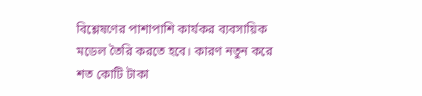বিশ্লেষণের পাশাপাশি কার্যকর ব্যবসায়িক মডেল তৈরি করতে হবে। কারণ নতুন করে শত কোটি টাকা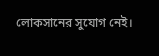লোকসানের সুযোগ নেই।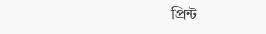প্রিন্ট